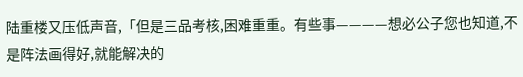陆重楼又压低声音,「但是三品考核,困难重重。有些事————想必公子您也知道,不是阵法画得好,就能解决的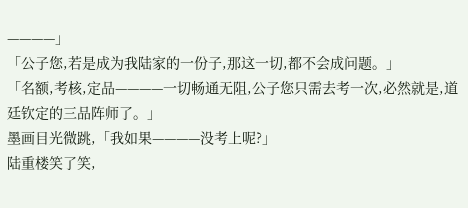————」
「公子您,若是成为我陆家的一份子,那这一切,都不会成问题。」
「名额,考核,定品————一切畅通无阻,公子您只需去考一次,必然就是,道廷钦定的三品阵师了。」
墨画目光微跳,「我如果————没考上呢?」
陆重楼笑了笑,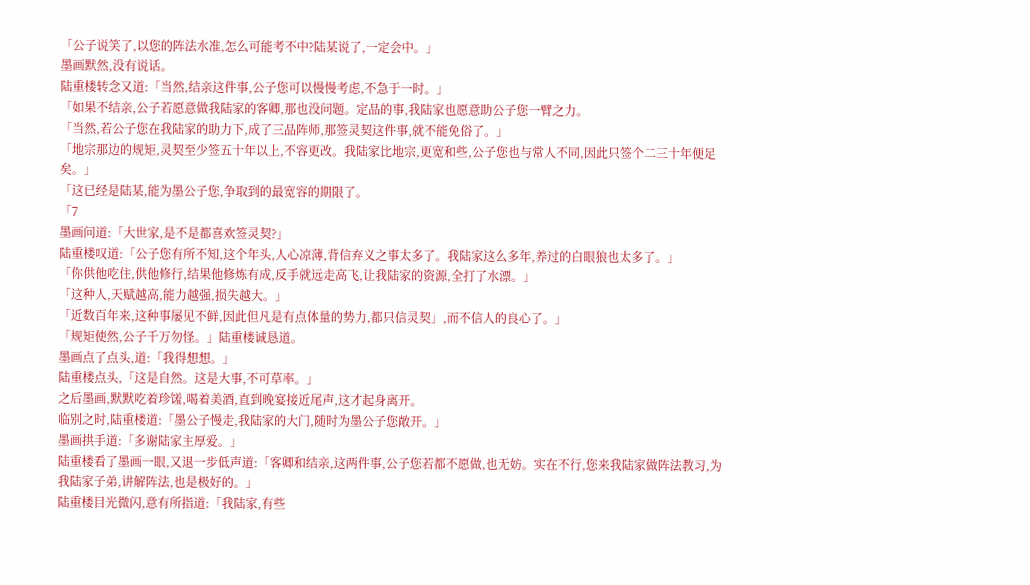「公子说笑了,以您的阵法水准,怎么可能考不中?陆某说了,一定会中。」
墨画默然,没有说话。
陆重楼转念又道:「当然,结亲这件事,公子您可以慢慢考虑,不急于一时。」
「如果不结亲,公子若愿意做我陆家的客卿,那也没问题。定品的事,我陆家也愿意助公子您一臂之力。
「当然,若公子您在我陆家的助力下,成了三品阵师,那签灵契这件事,就不能免俗了。」
「地宗那边的规矩,灵契至少签五十年以上,不容更改。我陆家比地宗,更宽和些,公子您也与常人不同,因此只签个二三十年便足矣。」
「这已经是陆某,能为墨公子您,争取到的最宽容的期限了。
「7
墨画问道:「大世家,是不是都喜欢签灵契?」
陆重楼叹道:「公子您有所不知,这个年头,人心凉薄,背信弃义之事太多了。我陆家这么多年,养过的白眼狼也太多了。」
「你供他吃住,供他修行,结果他修炼有成,反手就远走高飞,让我陆家的资源,全打了水漂。」
「这种人,天赋越高,能力越强,损失越大。」
「近数百年来,这种事屡见不鲜,因此但凡是有点体量的势力,都只信灵契」,而不信人的良心了。」
「规矩使然,公子千万勿怪。」陆重楼诚恳道。
墨画点了点头,道:「我得想想。」
陆重楼点头,「这是自然。这是大事,不可草率。」
之后墨画,默默吃着珍馐,喝着美酒,直到晚宴接近尾声,这才起身离开。
临别之时,陆重楼道:「墨公子慢走,我陆家的大门,随时为墨公子您敞开。」
墨画拱手道:「多谢陆家主厚爱。」
陆重楼看了墨画一眼,又退一步低声道:「客卿和结亲,这两件事,公子您若都不愿做,也无妨。实在不行,您来我陆家做阵法教习,为我陆家子弟,讲解阵法,也是极好的。」
陆重楼目光微闪,意有所指道:「我陆家,有些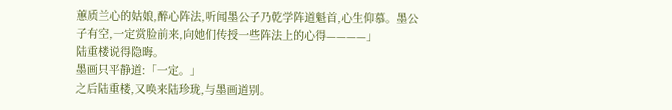蕙质兰心的姑娘,醉心阵法,听闻墨公子乃乾学阵道魁首,心生仰慕。墨公子有空,一定赏脸前来,向她们传授一些阵法上的心得————」
陆重楼说得隐晦。
墨画只平静道:「一定。」
之后陆重楼,又唤来陆珍珑,与墨画道别。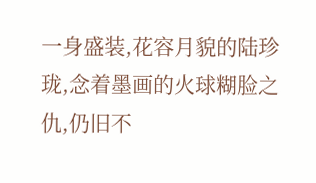一身盛装,花容月貌的陆珍珑,念着墨画的火球糊脸之仇,仍旧不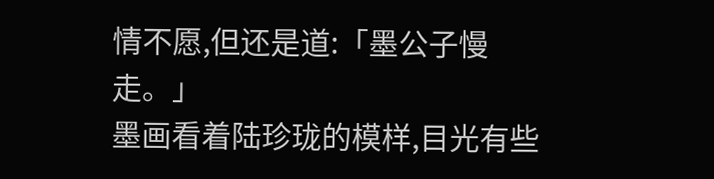情不愿,但还是道:「墨公子慢走。」
墨画看着陆珍珑的模样,目光有些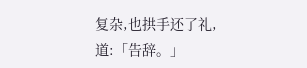复杂,也拱手还了礼,道:「告辞。」